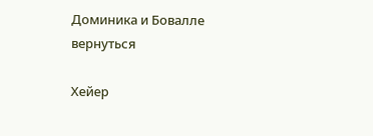Доминика и Бовалле
вернуться

Хейер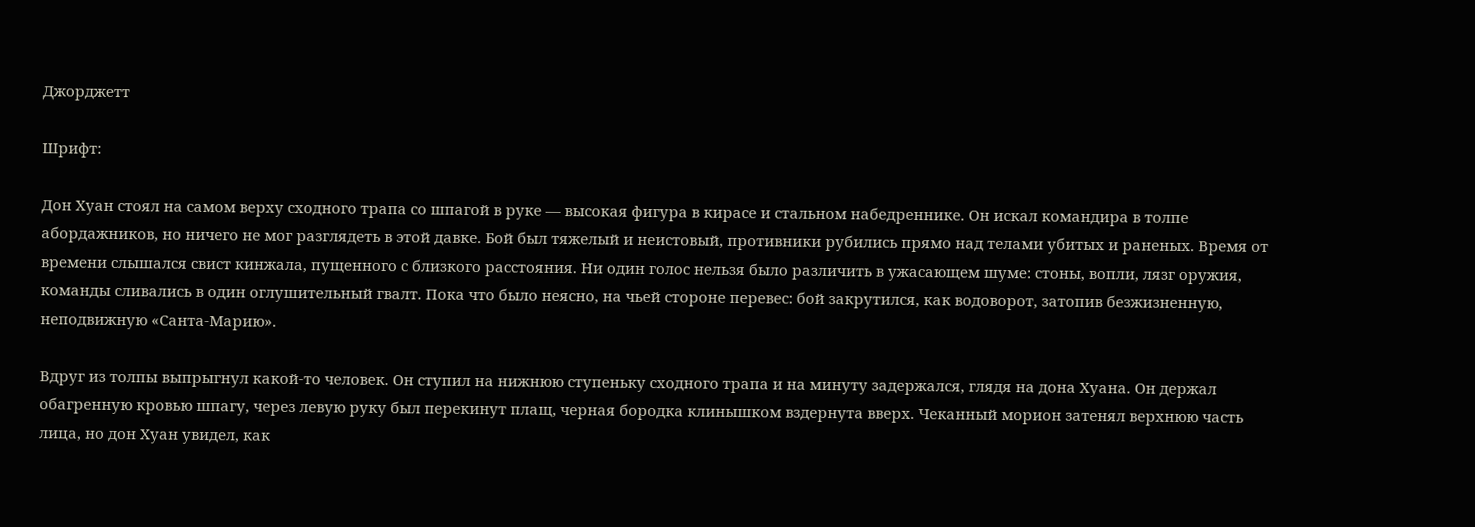Джорджетт

Шрифт:

Дон Хуан стоял на самом верху сходного трапа со шпагой в руке — высокая фигура в кирасе и стальном набедреннике. Он искал командира в толпе абордажников, но ничего не мог разглядеть в этой давке. Бой был тяжелый и неистовый, противники рубились прямо над телами убитых и раненых. Время от времени слышался свист кинжала, пущенного с близкого расстояния. Ни один голос нельзя было различить в ужасающем шуме: стоны, вопли, лязг оружия, команды сливались в один оглушительный гвалт. Пока что было неясно, на чьей стороне перевес: бой закрутился, как водоворот, затопив безжизненную, неподвижную «Санта-Марию».

Вдруг из толпы выпрыгнул какой-то человек. Он ступил на нижнюю ступеньку сходного трапа и на минуту задержался, глядя на дона Хуана. Он держал обагренную кровью шпагу, через левую руку был перекинут плащ, черная бородка клинышком вздернута вверх. Чеканный морион затенял верхнюю часть лица, но дон Хуан увидел, как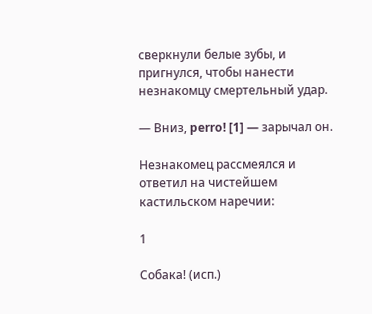сверкнули белые зубы, и пригнулся, чтобы нанести незнакомцу смертельный удар.

— Вниз, perro! [1] — зарычал он.

Незнакомец рассмеялся и ответил на чистейшем кастильском наречии:

1

Собака! (исп.)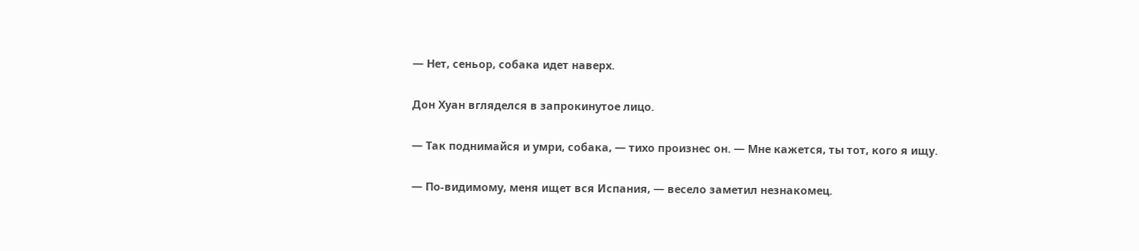— Нет, сеньор, собака идет наверх.

Дон Хуан вгляделся в запрокинутое лицо.

— Так поднимайся и умри, собака, — тихо произнес он. — Мне кажется, ты тот, кого я ищу.

— По-видимому, меня ищет вся Испания, — весело заметил незнакомец.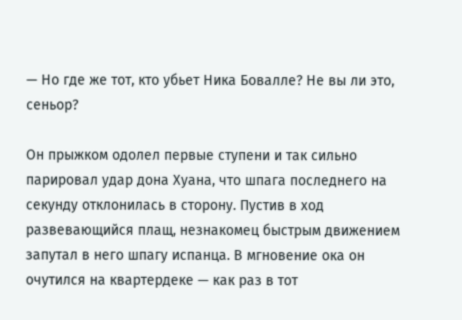— Но где же тот, кто убьет Ника Бовалле? Не вы ли это, сеньор?

Он прыжком одолел первые ступени и так сильно парировал удар дона Хуана, что шпага последнего на секунду отклонилась в сторону. Пустив в ход развевающийся плащ, незнакомец быстрым движением запутал в него шпагу испанца. В мгновение ока он очутился на квартердеке — как раз в тот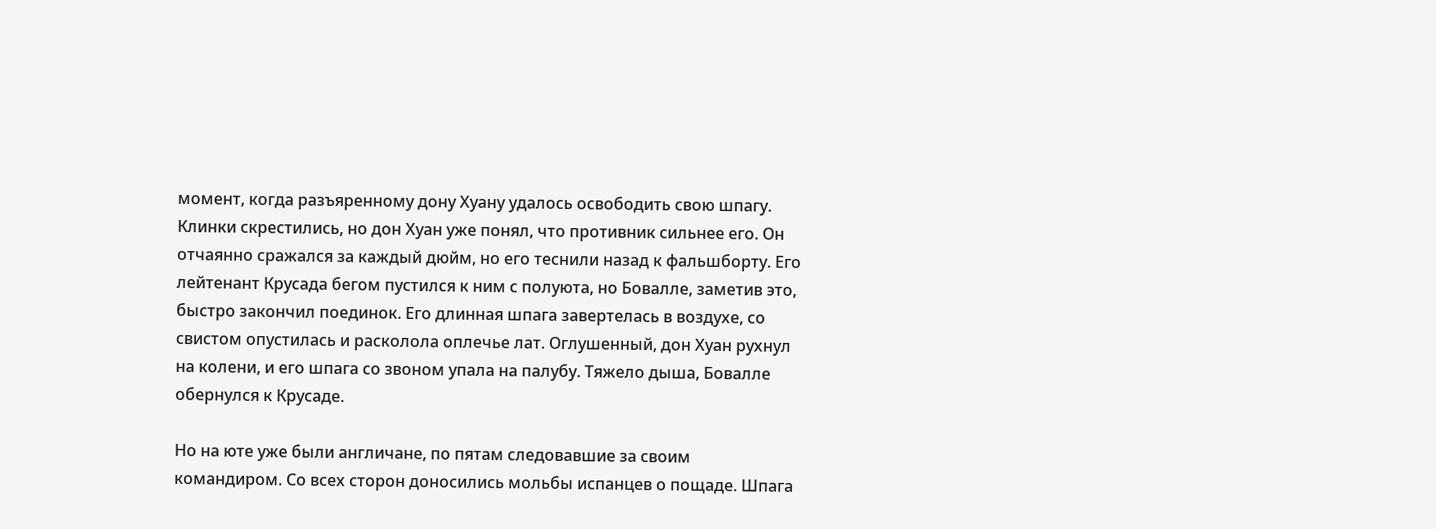момент, когда разъяренному дону Хуану удалось освободить свою шпагу. Клинки скрестились, но дон Хуан уже понял, что противник сильнее его. Он отчаянно сражался за каждый дюйм, но его теснили назад к фальшборту. Его лейтенант Крусада бегом пустился к ним с полуюта, но Бовалле, заметив это, быстро закончил поединок. Его длинная шпага завертелась в воздухе, со свистом опустилась и расколола оплечье лат. Оглушенный, дон Хуан рухнул на колени, и его шпага со звоном упала на палубу. Тяжело дыша, Бовалле обернулся к Крусаде.

Но на юте уже были англичане, по пятам следовавшие за своим командиром. Со всех сторон доносились мольбы испанцев о пощаде. Шпага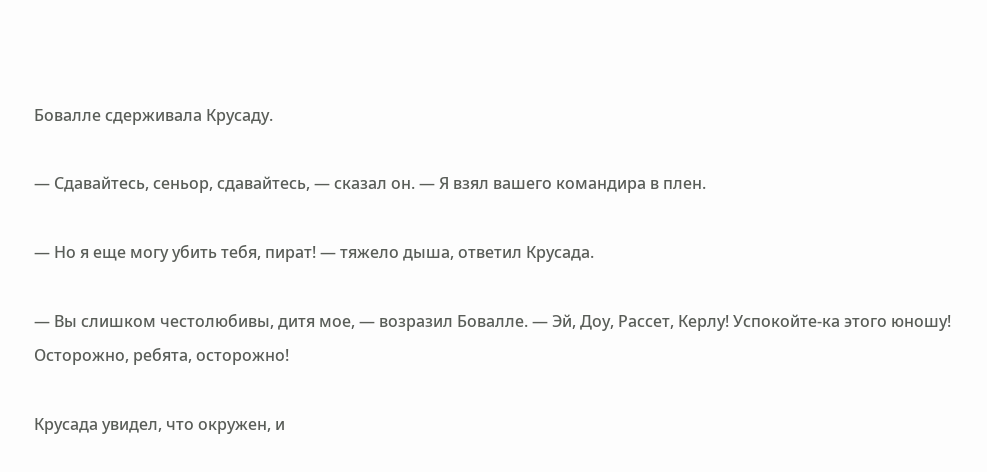Бовалле сдерживала Крусаду.

— Сдавайтесь, сеньор, сдавайтесь, — сказал он. — Я взял вашего командира в плен.

— Но я еще могу убить тебя, пират! — тяжело дыша, ответил Крусада.

— Вы слишком честолюбивы, дитя мое, — возразил Бовалле. — Эй, Доу, Рассет, Керлу! Успокойте-ка этого юношу! Осторожно, ребята, осторожно!

Крусада увидел, что окружен, и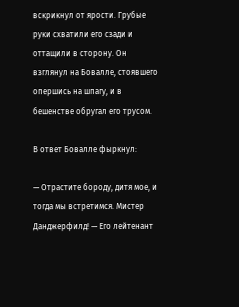вскрикнул от ярости. Грубые руки схватили его сзади и оттащили в сторону. Он взглянул на Бовалле, стоявшего опершись на шпагу, и в бешенстве обругал его трусом.

В ответ Бовалле фыркнул:

— Отрастите бороду, дитя мое, и тогда мы встретимся. Мистер Данджерфилд! — Его лейтенант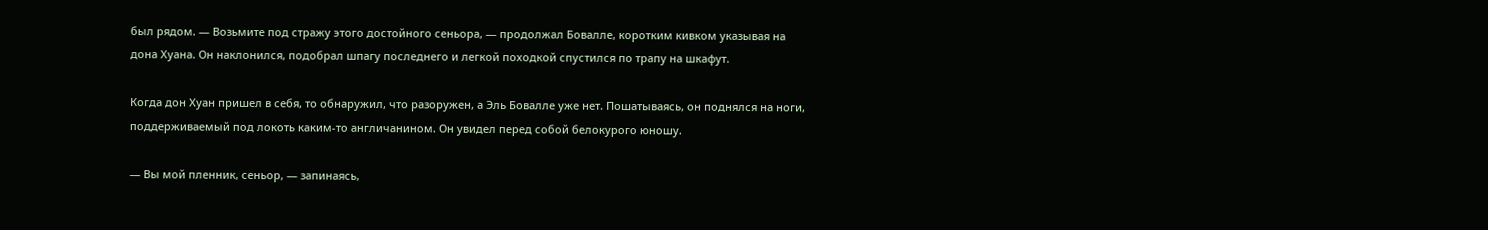был рядом. — Возьмите под стражу этого достойного сеньора, — продолжал Бовалле, коротким кивком указывая на дона Хуана. Он наклонился, подобрал шпагу последнего и легкой походкой спустился по трапу на шкафут.

Когда дон Хуан пришел в себя, то обнаружил, что разоружен, а Эль Бовалле уже нет. Пошатываясь, он поднялся на ноги, поддерживаемый под локоть каким-то англичанином. Он увидел перед собой белокурого юношу.

— Вы мой пленник, сеньор, — запинаясь,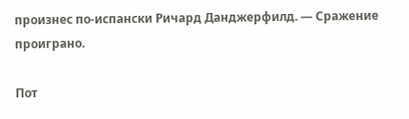произнес по-испански Ричард Данджерфилд. — Сражение проиграно.

Пот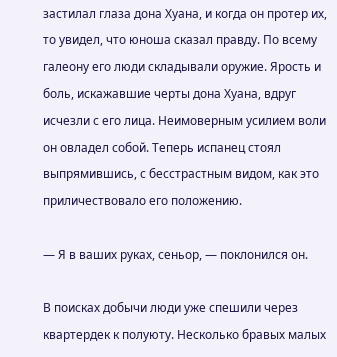застилал глаза дона Хуана, и когда он протер их, то увидел, что юноша сказал правду. По всему галеону его люди складывали оружие. Ярость и боль, искажавшие черты дона Хуана, вдруг исчезли с его лица. Неимоверным усилием воли он овладел собой. Теперь испанец стоял выпрямившись, с бесстрастным видом, как это приличествовало его положению.

— Я в ваших руках, сеньор, — поклонился он.

В поисках добычи люди уже спешили через квартердек к полуюту. Несколько бравых малых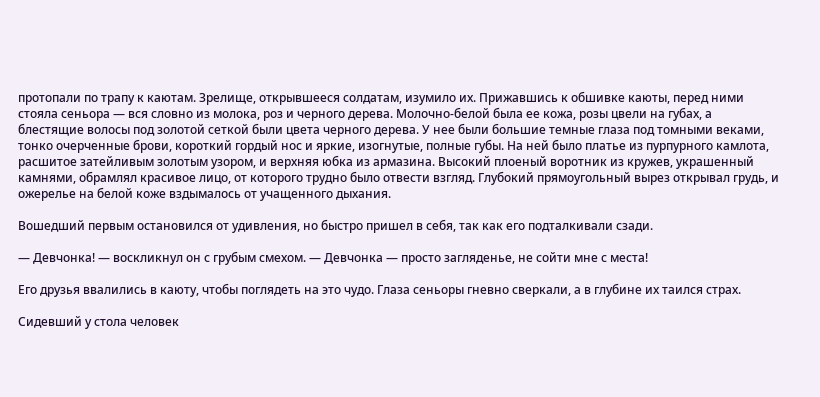протопали по трапу к каютам. Зрелище, открывшееся солдатам, изумило их. Прижавшись к обшивке каюты, перед ними стояла сеньора — вся словно из молока, роз и черного дерева. Молочно-белой была ее кожа, розы цвели на губах, а блестящие волосы под золотой сеткой были цвета черного дерева. У нее были большие темные глаза под томными веками, тонко очерченные брови, короткий гордый нос и яркие, изогнутые, полные губы. На ней было платье из пурпурного камлота, расшитое затейливым золотым узором, и верхняя юбка из армазина. Высокий плоеный воротник из кружев, украшенный камнями, обрамлял красивое лицо, от которого трудно было отвести взгляд. Глубокий прямоугольный вырез открывал грудь, и ожерелье на белой коже вздымалось от учащенного дыхания.

Вошедший первым остановился от удивления, но быстро пришел в себя, так как его подталкивали сзади.

— Девчонка! — воскликнул он с грубым смехом. — Девчонка — просто загляденье, не сойти мне с места!

Его друзья ввалились в каюту, чтобы поглядеть на это чудо. Глаза сеньоры гневно сверкали, а в глубине их таился страх.

Сидевший у стола человек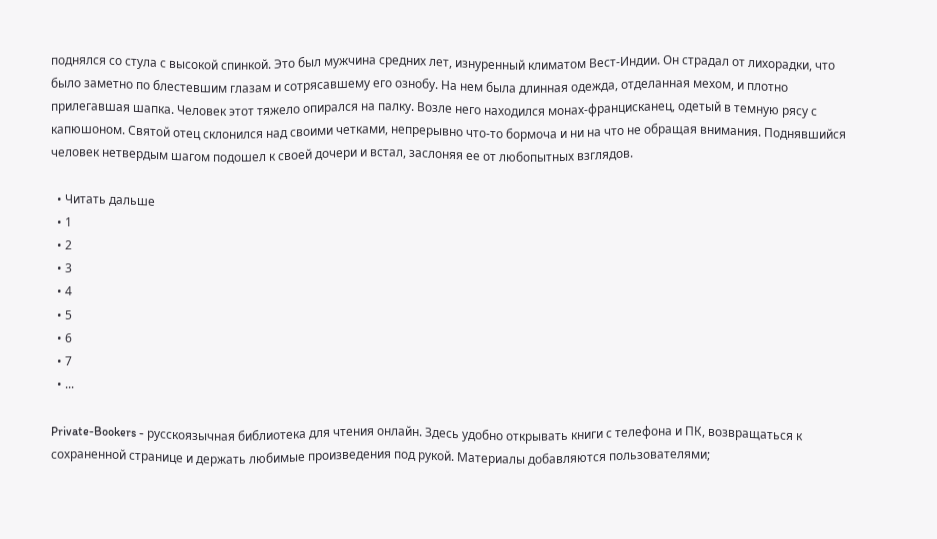поднялся со стула с высокой спинкой. Это был мужчина средних лет, изнуренный климатом Вест-Индии. Он страдал от лихорадки, что было заметно по блестевшим глазам и сотрясавшему его ознобу. На нем была длинная одежда, отделанная мехом, и плотно прилегавшая шапка. Человек этот тяжело опирался на палку. Возле него находился монах-францисканец, одетый в темную рясу с капюшоном. Святой отец склонился над своими четками, непрерывно что-то бормоча и ни на что не обращая внимания. Поднявшийся человек нетвердым шагом подошел к своей дочери и встал, заслоняя ее от любопытных взглядов.

  • Читать дальше
  • 1
  • 2
  • 3
  • 4
  • 5
  • 6
  • 7
  • ...

Private-Bookers - русскоязычная библиотека для чтения онлайн. Здесь удобно открывать книги с телефона и ПК, возвращаться к сохраненной странице и держать любимые произведения под рукой. Материалы добавляются пользователями;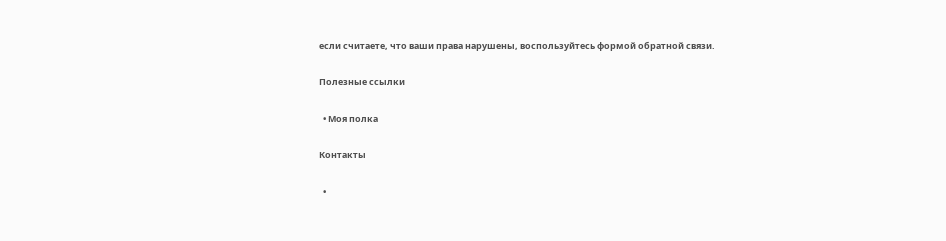если считаете, что ваши права нарушены, воспользуйтесь формой обратной связи.

Полезные ссылки

  • Моя полка

Контакты

  •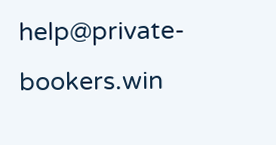help@private-bookers.win